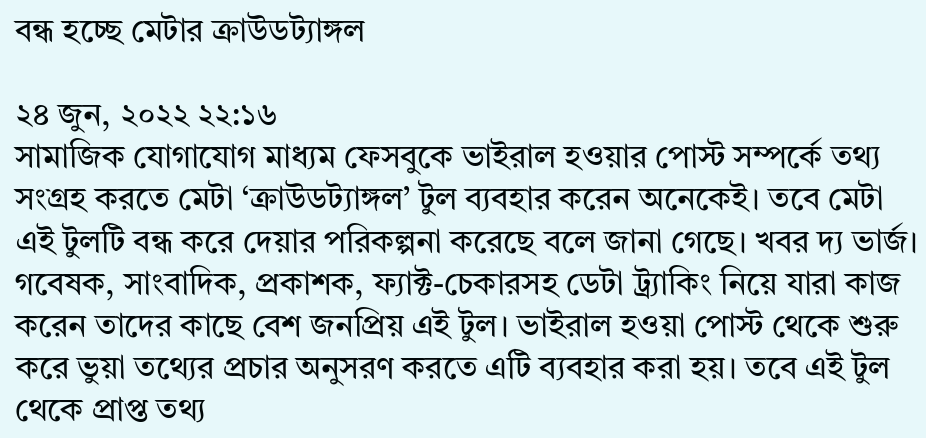বন্ধ হচ্ছে মেটার ক্রাউডট্যাঙ্গল

২৪ জুন, ২০২২ ২২:১৬
সামাজিক যোগাযোগ মাধ্যম ফেসবুকে ভাইরাল হওয়ার পোস্ট সম্পর্কে তথ্য সংগ্রহ করতে মেটা ‘ক্রাউডট্যাঙ্গল’ টুল ব্যবহার করেন অনেকেই। তবে মেটা এই টুলটি বন্ধ করে দেয়ার পরিকল্পনা করেছে বলে জানা গেছে। খবর দ্য ভার্জ। গবেষক, সাংবাদিক, প্রকাশক, ফ্যাক্ট-চেকারসহ ডেটা ট্র্যাকিং নিয়ে যারা কাজ করেন তাদের কাছে বেশ জনপ্রিয় এই টুল। ভাইরাল হওয়া পোস্ট থেকে শুরু করে ভুয়া তথ্যের প্রচার অনুসরণ করতে এটি ব্যবহার করা হয়। তবে এই টুল থেকে প্রাপ্ত তথ্য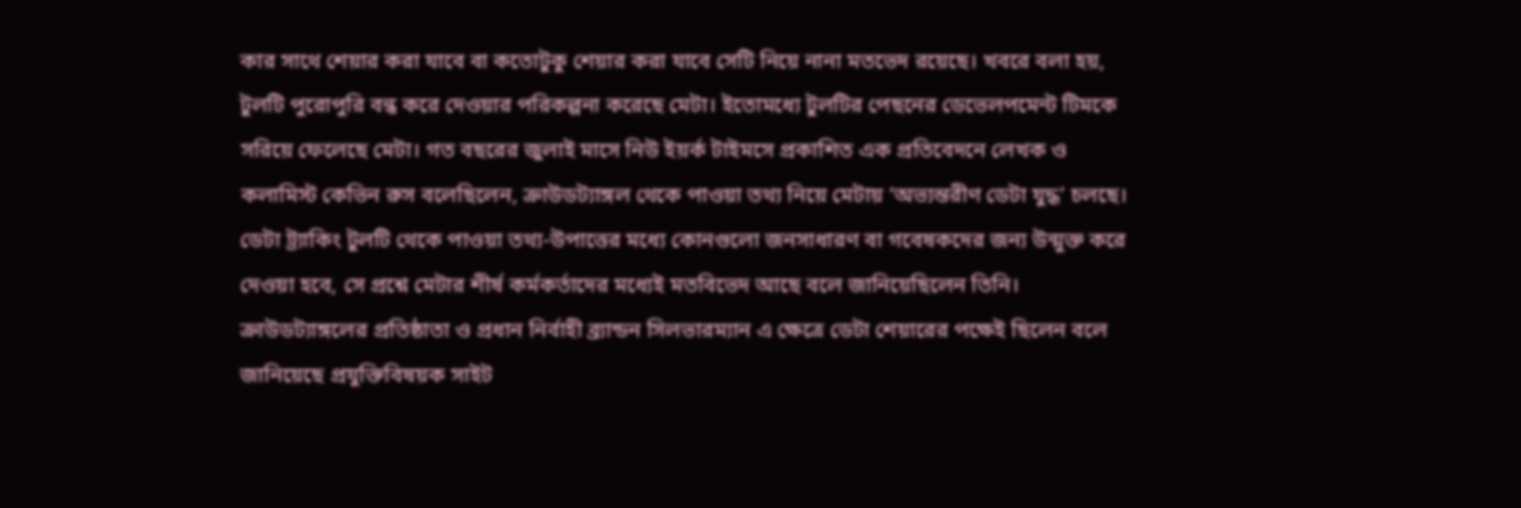কার সাথে শেয়ার করা যাবে বা কতোটুকু শেয়ার করা যাবে সেটি নিয়ে নানা মতভেদ রয়েছে। খবরে বলা হয়, টুলটি পুরোপুরি বন্ধ করে দেওয়ার পরিকল্পনা করেছে মেটা। ইতোমধ্যে টুলটির পেছনের ডেভেলপমেন্ট টিমকে সরিয়ে ফেলেছে মেটা। গত বছরের জুলাই মাসে নিউ ইয়র্ক টাইমসে প্রকাশিত এক প্রতিবেদনে লেখক ও কলামিস্ট কেভিন রুস বলেছিলেন, ক্রাউডট্যাঙ্গল থেকে পাওয়া তথ্য নিয়ে মেটায় ‘অভ্যন্তরীণ ডেটা যুদ্ধ’ চলছে। ডেটা ট্র্যাকিং টুলটি থেকে পাওয়া তথ্য-উপাত্তের মধ্যে কোনগুলো জনসাধারণ বা গবেষকদের জন্য উন্মুক্ত করে দেওয়া হবে, সে প্রশ্নে মেটার শীর্ষ কর্মকর্তাদের মধ্যেই মতবিভেদ আছে বলে জানিয়েছিলেন তিনি। ক্রাউডট্যাঙ্গলের প্রতিষ্ঠাতা ও প্রধান নির্বাহী ব্র্যান্ডন সিলভারম্যান এ ক্ষেত্রে ডেটা শেয়ারের পক্ষেই ছিলেন বলে জানিয়েছে প্রযুক্তিবিষয়ক সাইট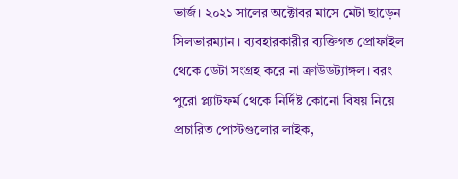ভার্জ। ২০২১ সালের অক্টোবর মাসে মেটা ছাড়েন সিলভারম্যান। ব্যবহারকারীর ব্যক্তিগত প্রোফাইল থেকে ডেটা সংগ্রহ করে না ক্রাউডট্যাঙ্গল। বরং পুরো প্ল্যাটফর্ম থেকে নির্দিষ্ট কোনো বিষয় নিয়ে প্রচারিত পোস্টগুলোর লাইক,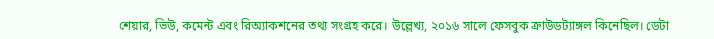শেয়ার, ভিউ, কমেন্ট এবং রিঅ্যাকশনের তথ্য সংগ্রহ করে। উল্লেখ্য, ২০১৬ সালে ফেসবুক ক্রাউডট্যাঙ্গল কিনেছিল। ডেটা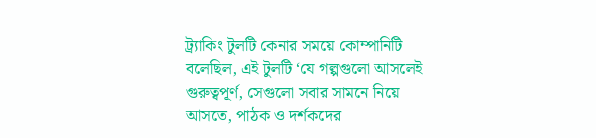ট্র্যাকিং টুলটি কেনার সময়ে কোম্পানিটি বলেছিল, এই টুলটি ‘যে গল্পগুলো আসলেই গুরুত্বপূর্ণ, সেগুলো সবার সামনে নিয়ে আসতে, পাঠক ও দর্শকদের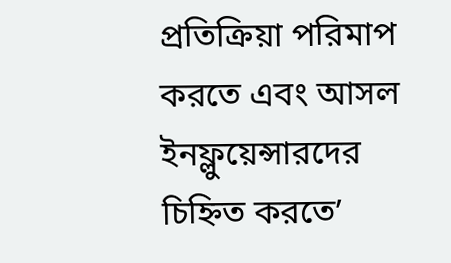প্রতিক্রিয়া পরিমাপ করতে এবং আসল ইনফ্লুয়েন্সারদের চিহ্নিত করতে’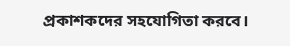প্রকাশকদের সহযোগিতা করবে।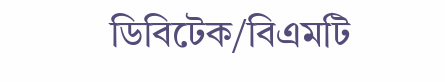ডিবিটেক/বিএমটি